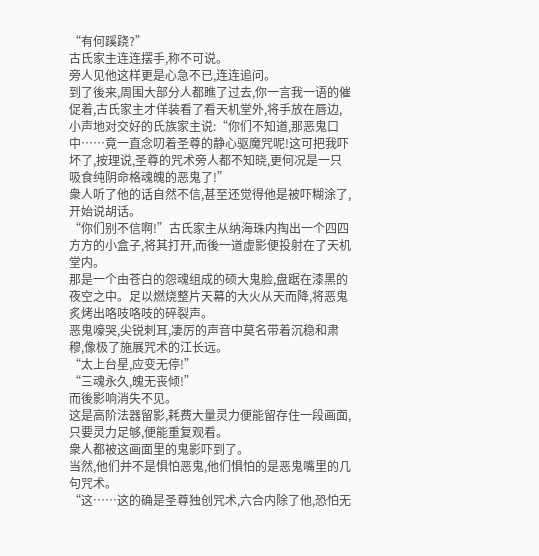“有何蹊跷?”
古氏家主连连摆手,称不可说。
旁人见他这样更是心急不已,连连追问。
到了後来,周围大部分人都瞧了过去,你一言我一语的催促着,古氏家主才佯装看了看天机堂外,将手放在唇边,小声地对交好的氏族家主说:“你们不知道,那恶鬼口中……竟一直念叨着圣尊的静心驱魔咒呢!这可把我吓坏了,按理说,圣尊的咒术旁人都不知晓,更何况是一只吸食纯阴命格魂魄的恶鬼了!”
衆人听了他的话自然不信,甚至还觉得他是被吓糊涂了,开始说胡话。
“你们别不信啊!”古氏家主从纳海珠内掏出一个四四方方的小盒子,将其打开,而後一道虚影便投射在了天机堂内。
那是一个由苍白的怨魂组成的硕大鬼脸,盘踞在漆黑的夜空之中。足以燃烧整片天幕的大火从天而降,将恶鬼炙烤出咯吱咯吱的碎裂声。
恶鬼嚎哭,尖锐刺耳,凄厉的声音中莫名带着沉稳和肃穆,像极了施展咒术的江长远。
“太上台星,应变无停!”
“三魂永久,魄无丧倾!”
而後影响消失不见。
这是高阶法器留影,耗费大量灵力便能留存住一段画面,只要灵力足够,便能重复观看。
衆人都被这画面里的鬼影吓到了。
当然,他们并不是惧怕恶鬼,他们惧怕的是恶鬼嘴里的几句咒术。
“这……这的确是圣尊独创咒术,六合内除了他,恐怕无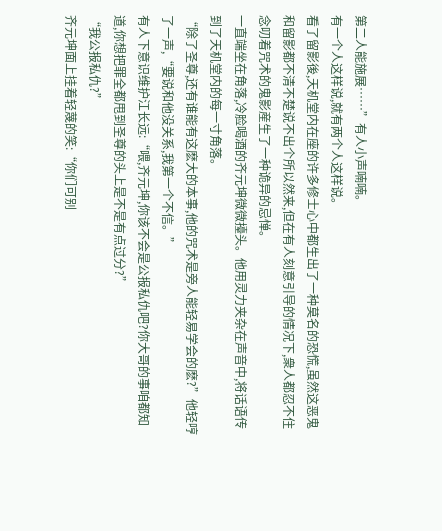第二人能施展……”有人小声喃喃。
有一个人这样说,就有两个人这样说。
看了留影後,天机堂内在座的许多修士心中都生出了一种莫名的恐慌,虽然这恶鬼和留影都不清不楚说不出个所以然来,但在有人刻意引导的情况下,衆人都忍不住念叨着咒术的鬼影産生了一种诡异的忌惮。
一直端坐在角落,冷脸喝酒的齐元坤微微擡头。他用灵力夹杂在声音中,将话语传到了天机堂内的每一寸角落。
“除了圣尊,还有谁能有这麽大的本事,他的咒术是旁人能轻易学会的麽?”他轻哼了一声,“要说和他没关系,我第一个不信。”
有人下意识维护江长远:“喂,齐元坤,你该不会是公报私仇吧?你大哥的事咱都知道,你想把罪全都甩到圣尊的头上是不是有点过分?”
“我公报私仇?”
齐元坤面上挂着轻蔑的笑:“你们可别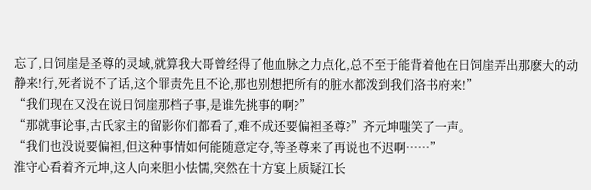忘了,日饲崖是圣尊的灵域,就算我大哥曾经得了他血脉之力点化,总不至于能背着他在日饲崖弄出那麽大的动静来!行,死者说不了话,这个罪责先且不论,那也别想把所有的脏水都泼到我们洛书府来!”
“我们现在又没在说日饲崖那档子事,是谁先挑事的啊?”
“那就事论事,古氏家主的留影你们都看了,难不成还要偏袒圣尊?”齐元坤嗤笑了一声。
“我们也没说要偏袒,但这种事情如何能随意定夺,等圣尊来了再说也不迟啊……”
淮守心看着齐元坤,这人向来胆小怯懦,突然在十方宴上质疑江长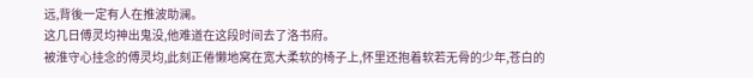远,背後一定有人在推波助澜。
这几日傅灵均神出鬼没,他难道在这段时间去了洛书府。
被淮守心挂念的傅灵均,此刻正倦懒地窝在宽大柔软的椅子上,怀里还抱着软若无骨的少年,苍白的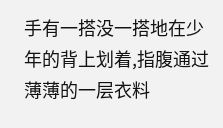手有一搭没一搭地在少年的背上划着,指腹通过薄薄的一层衣料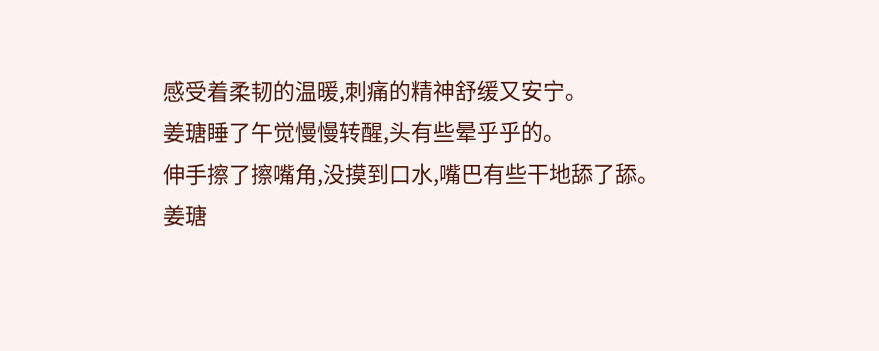感受着柔韧的温暖,刺痛的精神舒缓又安宁。
姜瑭睡了午觉慢慢转醒,头有些晕乎乎的。
伸手擦了擦嘴角,没摸到口水,嘴巴有些干地舔了舔。
姜瑭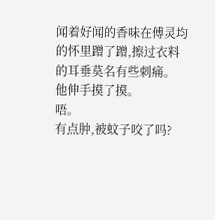闻着好闻的香味在傅灵均的怀里蹭了蹭,擦过衣料的耳垂莫名有些刺痛。
他伸手摸了摸。
唔。
有点肿,被蚊子咬了吗?